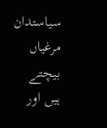سیاستدان مرغیاں بیچتے ہیں اور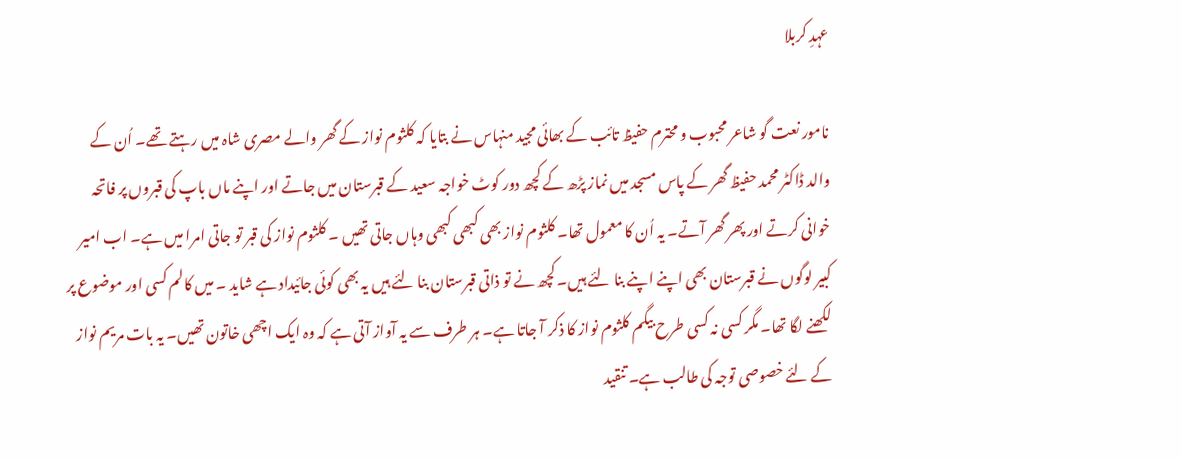عہدِ کربلا

نامور نعت گو شاعر محبوب و محترم حفیظ تائب کے بھائی مجید منہاس نے بتایا کہ کلثوم نواز کے گھر والے مصری شاہ میں رہتے تھے۔ اُن کے والد ڈاکٹر محمد حفیظ گھر کے پاس مسجد میں نماز پڑھ کے کچھ دور کوٹ خواجہ سعید کے قبرستان میں جاتے اور اپنے ماں باپ کی قبروں پر فاتحہ خوانی کرتے اور پھر گھر آتے۔ یہ اُن کا معمول تھا۔ کلثوم نواز بھی کبھی کبھی وہاں جاتی تھیں ۔ کلثوم نواز کی قبر تو جاتی امرا میں ہے۔ اب امیر کبیر لوگوں نے قبرستان بھی اپنے اپنے بنا لئے ہیں۔ کچھ نے تو ذاتی قبرستان بنا لئے ہیں یہ بھی کوئی جائیداد ہے شاید ۔ میں کالم کسی اور موضوع پر لکھنے لگا تھا۔ مگر کسی نہ کسی طرح بیگم کلثوم نواز کا ذکر آ جاتا ہے۔ ہر طرف سے یہ آواز آتی ہے کہ وہ ایک اچھی خاتون تھیں۔ یہ بات مریم نواز کے لئے خصوصی توجہ کی طالب ہے۔ تنقید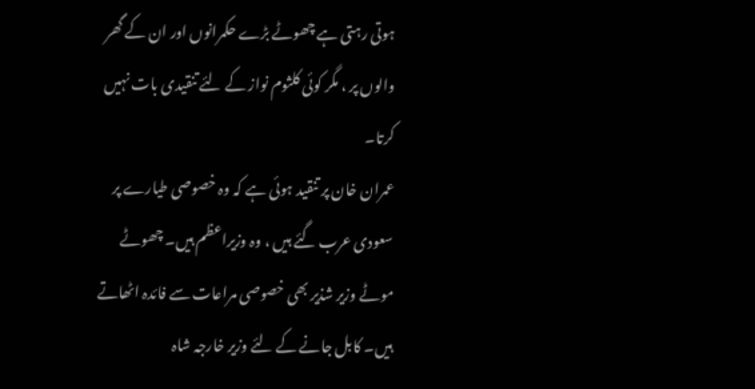ہوتی رہتی ہے چھوٹے بڑے حکمرانوں اور ان کے گھر والوں پر ، مگر کوئی کلثوم نواز کے لئے تنقیدی بات نہیں کرتا۔
عمران خان پر تنقید ہوئی ہے کہ وہ خصوصی طیارے پر سعودی عرب گئے ہیں ، وہ وزیراعظم ہیں۔ چھوٹے موٹے وزیر شذیر بھی خصوصی مراعات سے فائدہ اٹھاتے ہیں۔ کابل جانے کے لئے وزیر خارجہ شاہ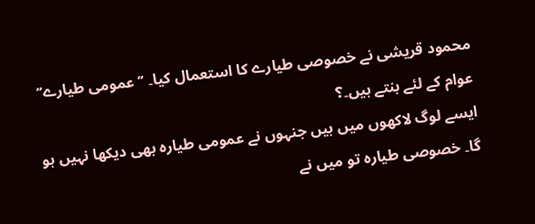محمود قریشی نے خصوصی طیارے کا استعمال کیا۔ ’’عمومی طیارے‘‘ عوام کے لئے بنتے ہیں۔؟
ایسے لوگ لاکھوں میں ہیں جنہوں نے عمومی طیارہ بھی دیکھا نہیں ہو گا۔ خصوصی طیارہ تو میں نے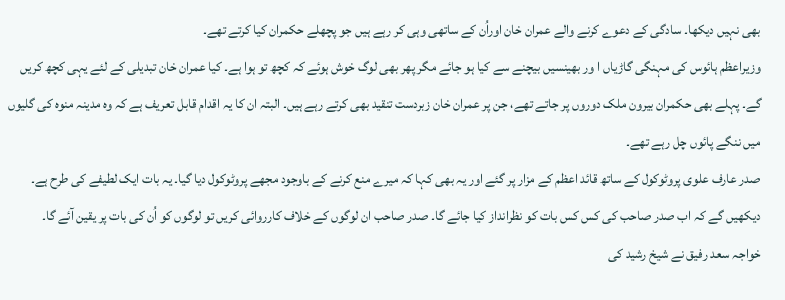بھی نہیں دیکھا۔ سادگی کے دعوے کرنے والے عمران خان اوراُن کے ساتھی وہی کر رہے ہیں جو پچھلے حکمران کیا کرتے تھے۔
وزیراعظم ہائوس کی مہنگی گاڑیاں ا ور بھینسیں بیچنے سے کیا ہو جائے مگر پھر بھی لوگ خوش ہوئے کہ کچھ تو ہوا ہے۔ کیا عمران خان تبدیلی کے لئے یہی کچھ کریں گے۔ پہلے بھی حکمران بیرون ملک دوروں پر جاتے تھے، جن پر عمران خان زبردست تنقید بھی کرتے رہے ہیں۔ البتہ ان کا یہ اقدام قابل تعریف ہے کہ وہ مدینہ منوہ کی گلیوں میں ننگے پائوں چل رہے تھے۔
صدر عارف علوی پروٹوکول کے ساتھ قائد اعظم کے مزار پر گئے اور یہ بھی کہا کہ میرے منع کرنے کے باوجود مجھے پروٹوکول دیا گیا۔ یہ بات ایک لطیفے کی طرح ہے۔ دیکھیں گے کہ اب صدر صاحب کی کس کس بات کو نظرانداز کیا جائے گا۔ صدر صاحب ان لوگوں کے خلاف کارروائی کریں تو لوگوں کو اُن کی بات پر یقین آئے گا۔
خواجہ سعد رفیق نے شیخ رشید کی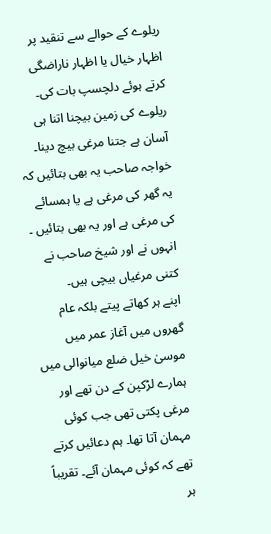ریلوے کے حوالے سے تنقید پر اظہار خیال یا اظہار ناراضگی کرتے ہوئے دلچسپ بات کی۔ ریلوے کی زمین بیچنا اتنا ہی آسان ہے جتنا مرغی بیچ دینا۔ خواجہ صاحب یہ بھی بتائیں کہ یہ گھر کی مرغی ہے یا ہمسائے کی مرغی ہے اور یہ بھی بتائیں ۔ انہوں نے اور شیخ صاحب نے کتنی مرغیاں بیچی ہیں۔
اپنے ہر کھاتے پیتے بلکہ عام گھروں میں آغاز عمر میں موسیٰ خیل ضلع میانوالی میں ہمارے لڑکپن کے دن تھے اور مرغی پکتی تھی جب کوئی مہمان آتا تھا۔ ہم دعائیں کرتے تھے کہ کوئی مہمان آئے۔ تقریباً ہر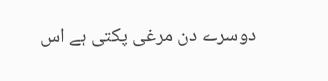دوسرے دن مرغی پکتی ہے اس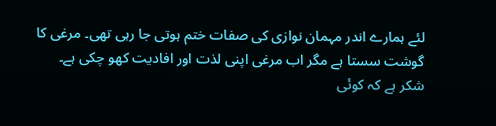لئے ہمارے اندر مہمان نوازی کی صفات ختم ہوتی جا رہی تھی۔ مرغی کا گوشت سستا ہے مگر اب مرغی اپنی لذت اور افادیت کھو چکی ہے۔
شکر ہے کہ کوئی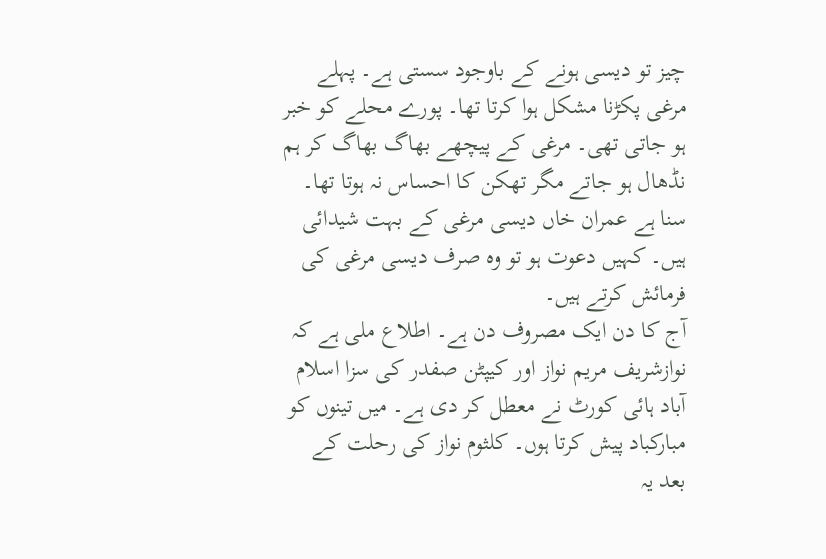چیز تو دیسی ہونے کے باوجود سستی ہے۔ پہلے مرغی پکڑنا مشکل ہوا کرتا تھا۔ پورے محلے کو خبر ہو جاتی تھی۔ مرغی کے پیچھے بھاگ بھاگ کر ہم نڈھال ہو جاتے مگر تھکن کا احساس نہ ہوتا تھا۔ سنا ہے عمران خاں دیسی مرغی کے بہت شیدائی ہیں۔ کہیں دعوت ہو تو وہ صرف دیسی مرغی کی فرمائش کرتے ہیں۔
آج کا دن ایک مصروف دن ہے۔ اطلاع ملی ہے کہ نوازشریف مریم نواز اور کیپٹن صفدر کی سزا اسلام آباد ہائی کورٹ نے معطل کر دی ہے۔ میں تینوں کو مبارکباد پیش کرتا ہوں۔ کلثوم نواز کی رحلت کے بعد یہ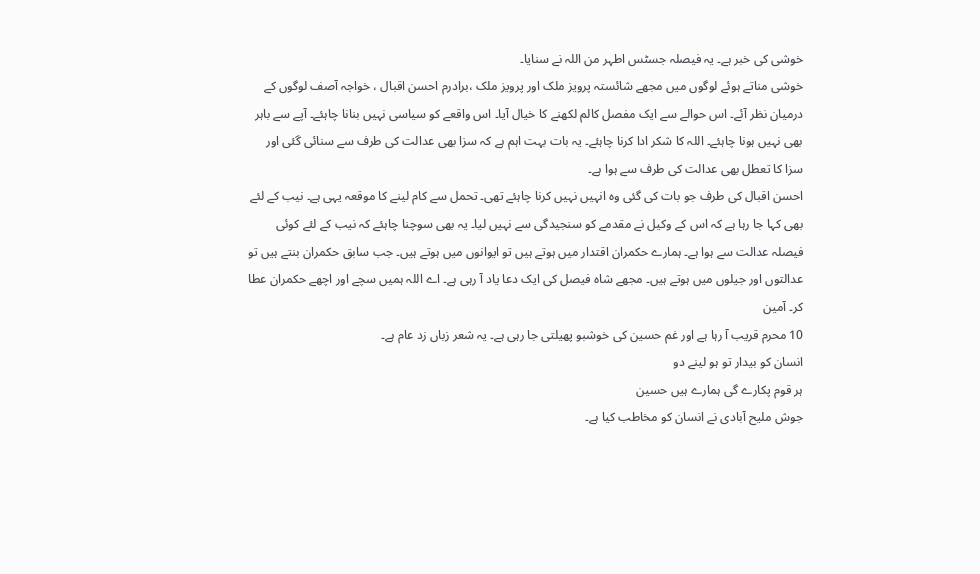خوشی کی خبر ہے۔ یہ فیصلہ جسٹس اطہر من اللہ نے سنایا۔
خوشی مناتے ہوئے لوگوں میں مجھے شائستہ پرویز ملک اور پرویز ملک ،برادرم احسن اقبال ، خواجہ آصف لوگوں کے درمیان نظر آئے۔ اس حوالے سے ایک مفصل کالم لکھنے کا خیال آیا۔ اس واقعے کو سیاسی نہیں بنانا چاہئے۔ آپے سے باہر بھی نہیں ہونا چاہئے۔ اللہ کا شکر ادا کرنا چاہئے۔ یہ بات بہت اہم ہے کہ سزا بھی عدالت کی طرف سے سنائی گئی اور سزا کا تعطل بھی عدالت کی طرف سے ہوا ہے۔
احسن اقبال کی طرف جو بات کی گئی وہ انہیں نہیں کرنا چاہئے تھی۔ تحمل سے کام لینے کا موقعہ یہی ہے۔ نیب کے لئے بھی کہا جا رہا ہے کہ اس کے وکیل نے مقدمے کو سنجیدگی سے نہیں لیا۔ یہ بھی سوچنا چاہئے کہ نیب کے لئے کوئی فیصلہ عدالت سے ہوا ہے۔ ہمارے حکمران اقتدار میں ہوتے ہیں تو ایوانوں میں ہوتے ہیں۔ جب سابق حکمران بنتے ہیں تو عدالتوں اور جیلوں میں ہوتے ہیں۔ مجھے شاہ فیصل کی ایک دعا یاد آ رہی ہے۔ اے اللہ ہمیں سچے اور اچھے حکمران عطا کر۔ آمین
10 محرم قریب آ رہا ہے اور غم حسین کی خوشبو پھیلتی جا رہی ہے۔ یہ شعر زباں زد عام ہے۔
انسان کو بیدار تو ہو لینے دو
ہر قوم پکارے گی ہمارے ہیں حسین
جوش ملیح آبادی نے انسان کو مخاطب کیا ہے۔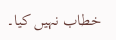خطاب نہیں کیا۔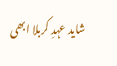شاید عہدِ کربلا ابھی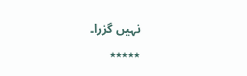نہیں گزرا۔
٭٭٭٭٭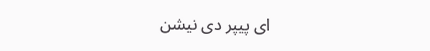ای پیپر دی نیشن